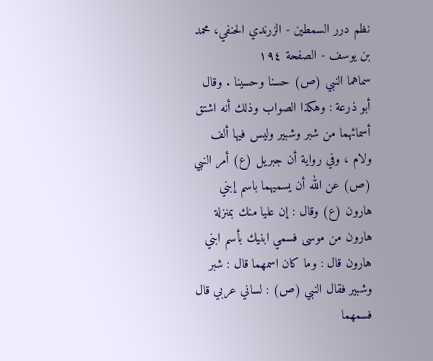نظم درر السمطين - الزرندي الحنفي، محمد بن يوسف - الصفحة ١٩٤
سماهما النبي (ص) حسنا وحسينا . وقال أبو ذرعة : وهكذا الصواب وذلك أنه اشتق أسمائهما من شبر وشبير وليس فيها ألف ولام ، وفي رواية أن جبريل (ع) أمر النبي (ص) عن الله أن يسميهما باسم إبني هارون (ع) وقال : إن عليا منك بمنزلة هارون من موسى فسمي ابنيك بأسم ابني هارون قال : وما كان اسمهما قال : شبر وشبير فقال النبي (ص) : لساني عربي قال فسمهما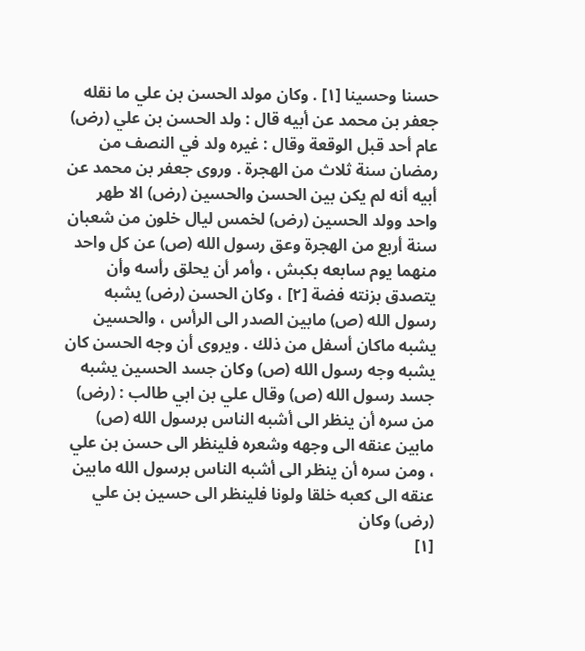حسنا وحسينا [١] . وكان مولد الحسن بن علي ما نقله جعفر بن محمد عن أبيه قال : ولد الحسن بن علي (رض) عام أحد قبل الوقعة وقال : غيره ولد في النصف من رمضان سنة ثلاث من الهجرة . وروى جعفر بن محمد عن أبيه أنه لم يكن بين الحسن والحسين (رض) الا طهر واحد وولد الحسين (رض) لخمس ليال خلون من شعبان سنة أربع من الهجرة وعق رسول الله (ص) عن كل واحد منهما يوم سابعه بكبش ، وأمر أن يحلق رأسه وأن يتصدق بزنته فضة [٢] ، وكان الحسن (رض) يشبه رسول الله (ص) مابين الصدر الى الرأس ، والحسين يشبه ماكان أسفل من ذلك . ويروى أن وجه الحسن كان يشبه وجه رسول الله (ص) وكان جسد الحسين يشبه جسد رسول الله (ص) وقال علي بن ابي طالب : (رض) من سره أن ينظر الى أشبه الناس برسول الله (ص) مابين عنقه الى وجهه وشعره فلينظر الى حسن بن علي ، ومن سره أن ينظر الى أشبه الناس برسول الله مابين عنقه الى كعبه خلقا ولونا فلينظر الى حسين بن علي (رض) وكان
[١]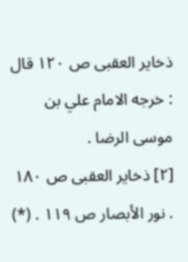ذخاير العقبى ص ١٢٠ قال : خرجه الامام علي بن موسى الرضا .
[٢] ذخاير العقبى ص ١٨٠ . نور الأبصار ص ١١٩ . (*)